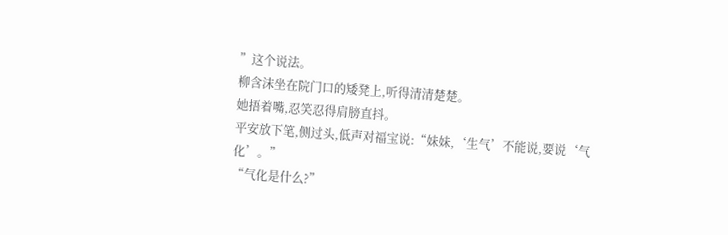”这个说法。
柳含沫坐在院门口的矮凳上,听得清清楚楚。
她捂着嘴,忍笑忍得肩膀直抖。
平安放下笔,侧过头,低声对福宝说:“妹妹,‘生气’不能说,要说‘气化’。”
“气化是什么?”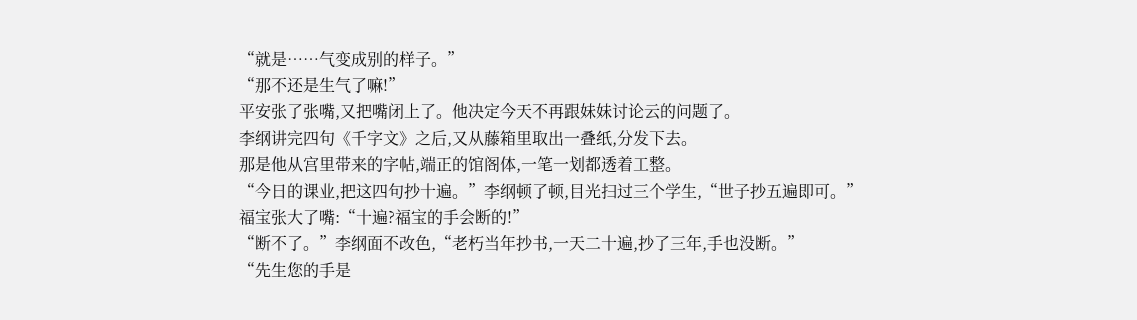“就是……气变成别的样子。”
“那不还是生气了嘛!”
平安张了张嘴,又把嘴闭上了。他决定今天不再跟妹妹讨论云的问题了。
李纲讲完四句《千字文》之后,又从藤箱里取出一叠纸,分发下去。
那是他从宫里带来的字帖,端正的馆阁体,一笔一划都透着工整。
“今日的课业,把这四句抄十遍。”李纲顿了顿,目光扫过三个学生,“世子抄五遍即可。”
福宝张大了嘴:“十遍?福宝的手会断的!”
“断不了。”李纲面不改色,“老朽当年抄书,一天二十遍,抄了三年,手也没断。”
“先生您的手是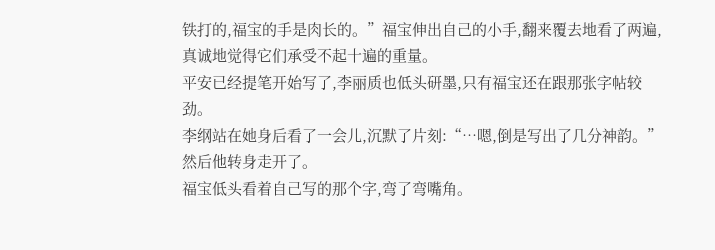铁打的,福宝的手是肉长的。”福宝伸出自己的小手,翻来覆去地看了两遍,真诚地觉得它们承受不起十遍的重量。
平安已经提笔开始写了,李丽质也低头研墨,只有福宝还在跟那张字帖较劲。
李纲站在她身后看了一会儿,沉默了片刻:“…嗯,倒是写出了几分神韵。”然后他转身走开了。
福宝低头看着自己写的那个字,弯了弯嘴角。